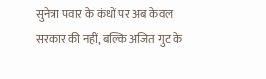सुनेत्रा पवार के कंधों पर अब केवल सरकार की नहीं, बल्कि अजित गुट के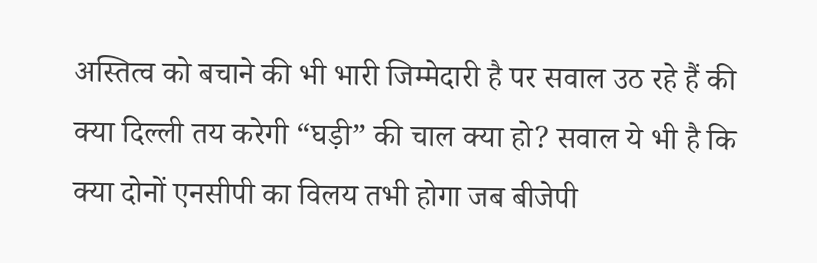अस्तित्व को बचाने की भी भारी जिम्मेदारी है पर सवाल उठ रहे हैं की क्या दिल्ली तय करेगी “घड़ी” की चाल क्या हो? सवाल ये भी है कि क्या दोनों एनसीपी का विलय तभी होगा जब बीजेपी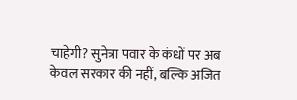चाहेगी? सुनेत्रा पवार के कंधों पर अब केवल सरकार की नहीं, बल्कि अजित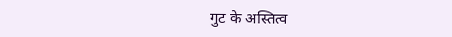गुट के अस्तित्व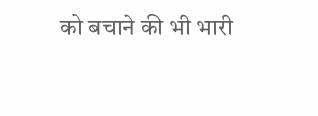को बचाने की भी भारी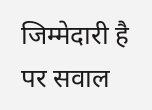जिम्मेदारी है पर सवाल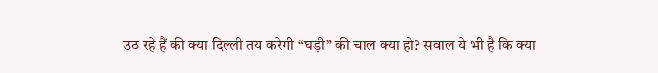उठ रहे हैं की क्या दिल्ली तय करेगी “घड़ी” की चाल क्या हो? सवाल ये भी है कि क्या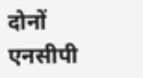दोनों एनसीपी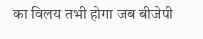का विलय तभी होगा जब बीजेपी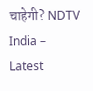चाहेगी? NDTV India – Latest